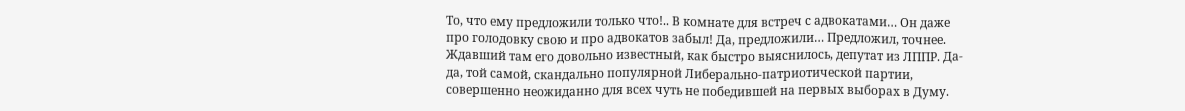То, что ему предложили только что!.. В комнате для встреч с адвокатами… Он даже про голодовку свою и про адвокатов забыл! Да, предложили… Предложил, точнее. Ждавший там его довольно известный, как быстро выяснилось, депутат из ЛППР. Да-да, той самой, скандально популярной Либерально-патриотической партии, совершенно неожиданно для всех чуть не победившей на первых выборах в Думу.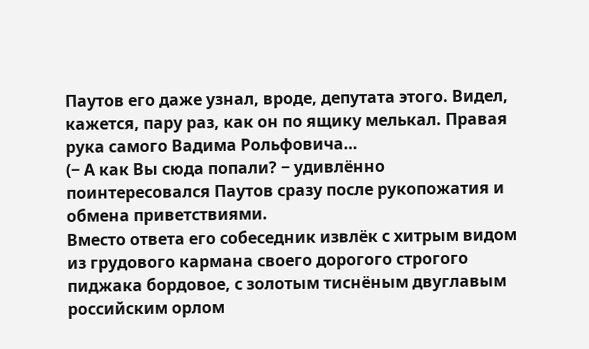Паутов его даже узнал, вроде, депутата этого. Видел, кажется, пару раз, как он по ящику мелькал. Правая рука самого Вадима Рольфовича…
(− А как Вы сюда попали? − удивлённо поинтересовался Паутов сразу после рукопожатия и обмена приветствиями.
Вместо ответа его собеседник извлёк с хитрым видом из грудового кармана своего дорогого строгого пиджака бордовое, с золотым тиснёным двуглавым российским орлом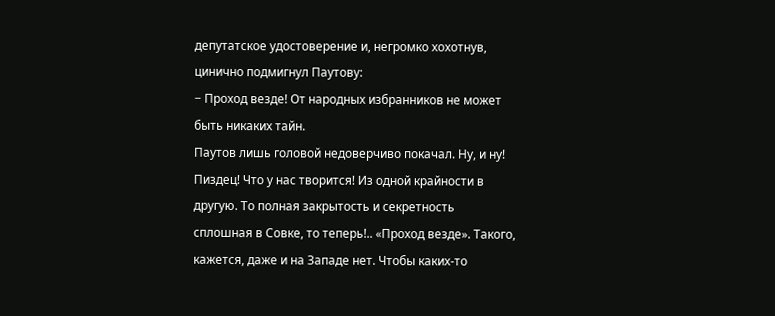депутатское удостоверение и, негромко хохотнув, цинично подмигнул Паутову:
− Проход везде! От народных избранников не может быть никаких тайн.
Паутов лишь головой недоверчиво покачал. Ну, и ну! Пиздец! Что у нас творится! Из одной крайности в другую. То полная закрытость и секретность сплошная в Совке, то теперь!.. «Проход везде». Такого, кажется, даже и на Западе нет. Чтобы каких-то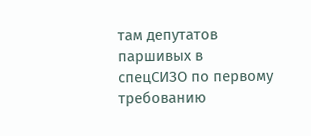там депутатов паршивых в спецСИЗО по первому требованию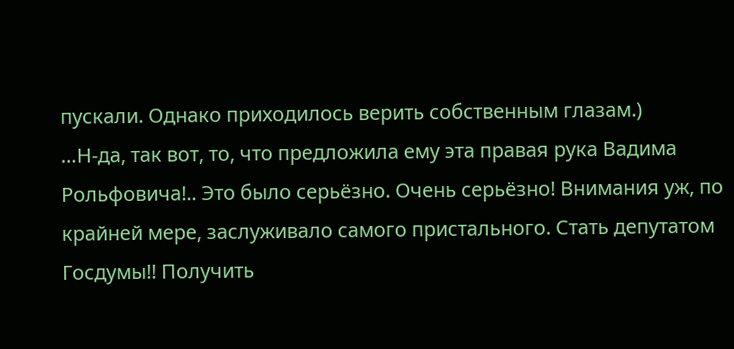пускали. Однако приходилось верить собственным глазам.)
…Н-да, так вот, то, что предложила ему эта правая рука Вадима Рольфовича!.. Это было серьёзно. Очень серьёзно! Внимания уж, по крайней мере, заслуживало самого пристального. Стать депутатом Госдумы!! Получить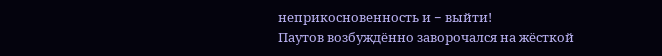неприкосновенность и − выйти!
Паутов возбуждённо заворочался на жёсткой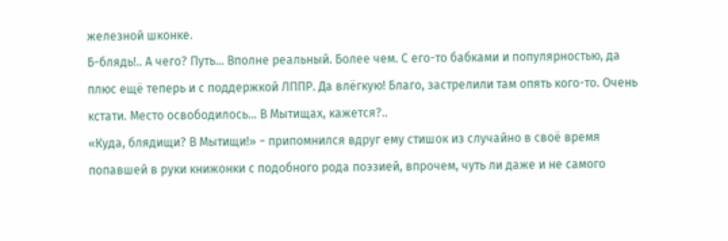железной шконке.
Б-блядь!.. А чего? Путь… Вполне реальный. Более чем. С его-то бабками и популярностью, да плюс ещё теперь и с поддержкой ЛППР. Да влёгкую! Благо, застрелили там опять кого-то. Очень кстати. Место освободилось… В Мытищах, кажется?..
«Куда, блядищи? В Мытищи!» − припомнился вдруг ему стишок из случайно в своё время попавшей в руки книжонки с подобного рода поэзией, впрочем, чуть ли даже и не самого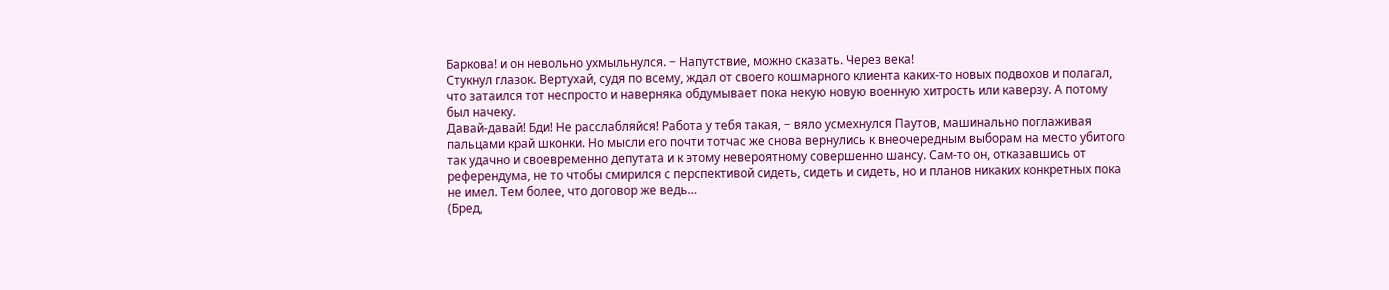Баркова! и он невольно ухмыльнулся. − Напутствие, можно сказать. Через века!
Стукнул глазок. Вертухай, судя по всему, ждал от своего кошмарного клиента каких-то новых подвохов и полагал, что затаился тот неспросто и наверняка обдумывает пока некую новую военную хитрость или каверзу. А потому был начеку.
Давай-давай! Бди! Не расслабляйся! Работа у тебя такая, − вяло усмехнулся Паутов, машинально поглаживая пальцами край шконки. Но мысли его почти тотчас же снова вернулись к внеочередным выборам на место убитого так удачно и своевременно депутата и к этому невероятному совершенно шансу. Сам-то он, отказавшись от референдума, не то чтобы смирился с перспективой сидеть, сидеть и сидеть, но и планов никаких конкретных пока не имел. Тем более, что договор же ведь…
(Бред,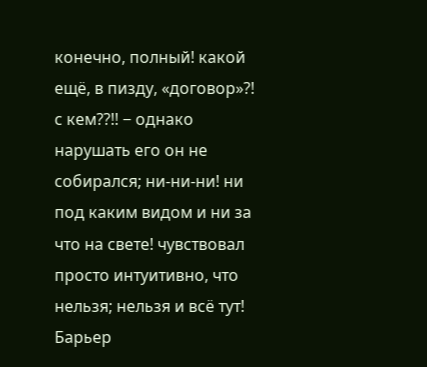конечно, полный! какой ещё, в пизду, «договор»?! с кем??!! − однако нарушать его он не собирался; ни-ни-ни! ни под каким видом и ни за что на свете! чувствовал просто интуитивно, что нельзя; нельзя и всё тут! Барьер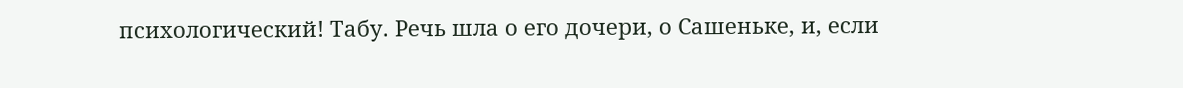психологический! Табу. Речь шла о его дочери, о Сашеньке, и, если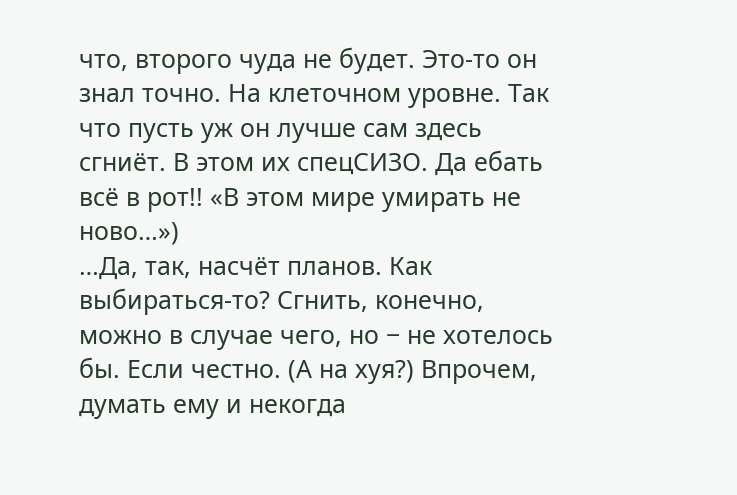что, второго чуда не будет. Это-то он знал точно. На клеточном уровне. Так что пусть уж он лучше сам здесь сгниёт. В этом их спецСИЗО. Да ебать всё в рот!! «В этом мире умирать не ново…»)
…Да, так, насчёт планов. Как выбираться-то? Сгнить, конечно, можно в случае чего, но − не хотелось бы. Если честно. (А на хуя?) Впрочем, думать ему и некогда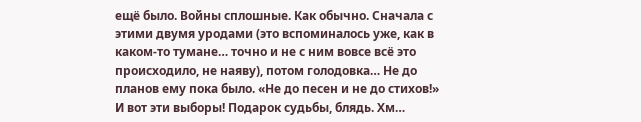ещё было. Войны сплошные. Как обычно. Сначала с этими двумя уродами (это вспоминалось уже, как в каком-то тумане… точно и не с ним вовсе всё это происходило, не наяву), потом голодовка… Не до планов ему пока было. «Не до песен и не до стихов!» И вот эти выборы! Подарок судьбы, блядь. Хм…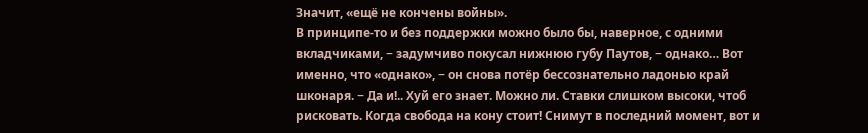Значит, «ещё не кончены войны».
В принципе-то и без поддержки можно было бы, наверное, с одними вкладчиками, − задумчиво покусал нижнюю губу Паутов, − однако… Вот именно, что «однако», − он снова потёр бессознательно ладонью край шконаря. − Да и!.. Хуй его знает. Можно ли. Ставки слишком высоки, чтоб рисковать. Когда свобода на кону стоит! Снимут в последний момент, вот и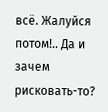всё. Жалуйся потом!.. Да и зачем рисковать-то?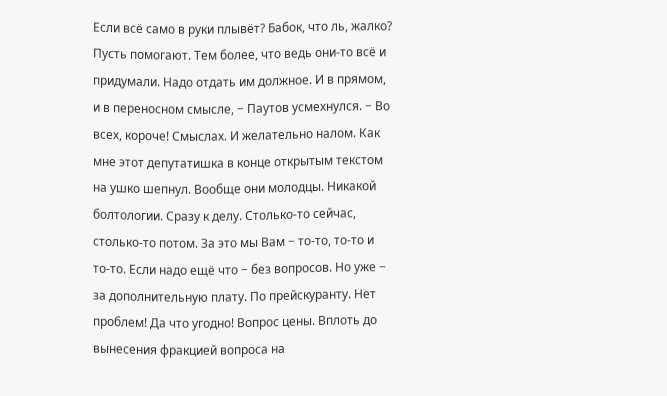Если всё само в руки плывёт? Бабок, что ль, жалко? Пусть помогают. Тем более, что ведь они-то всё и придумали. Надо отдать им должное. И в прямом, и в переносном смысле, − Паутов усмехнулся. − Во всех, короче! Смыслах. И желательно налом. Как мне этот депутатишка в конце открытым текстом на ушко шепнул. Вообще они молодцы. Никакой болтологии. Сразу к делу. Столько-то сейчас, столько-то потом. За это мы Вам − то-то, то-то и то-то. Если надо ещё что − без вопросов. Но уже − за дополнительную плату. По прейскуранту. Нет проблем! Да что угодно! Вопрос цены. Вплоть до вынесения фракцией вопроса на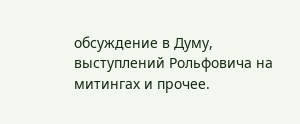обсуждение в Думу, выступлений Рольфовича на митингах и прочее.